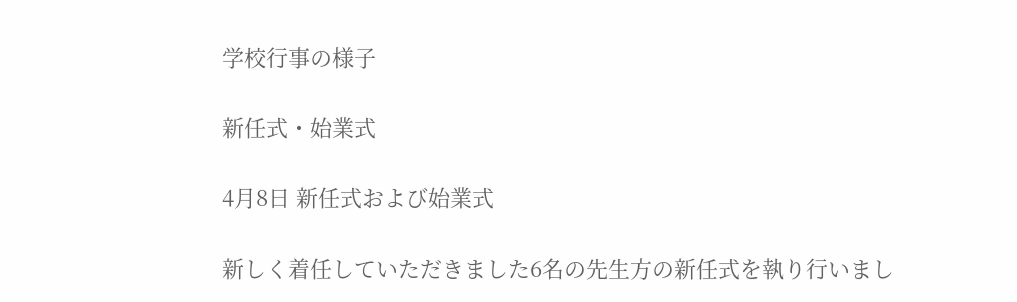学校行事の様子

新任式・始業式

4月8日 新任式および始業式

新しく着任していただきました6名の先生方の新任式を執り行いまし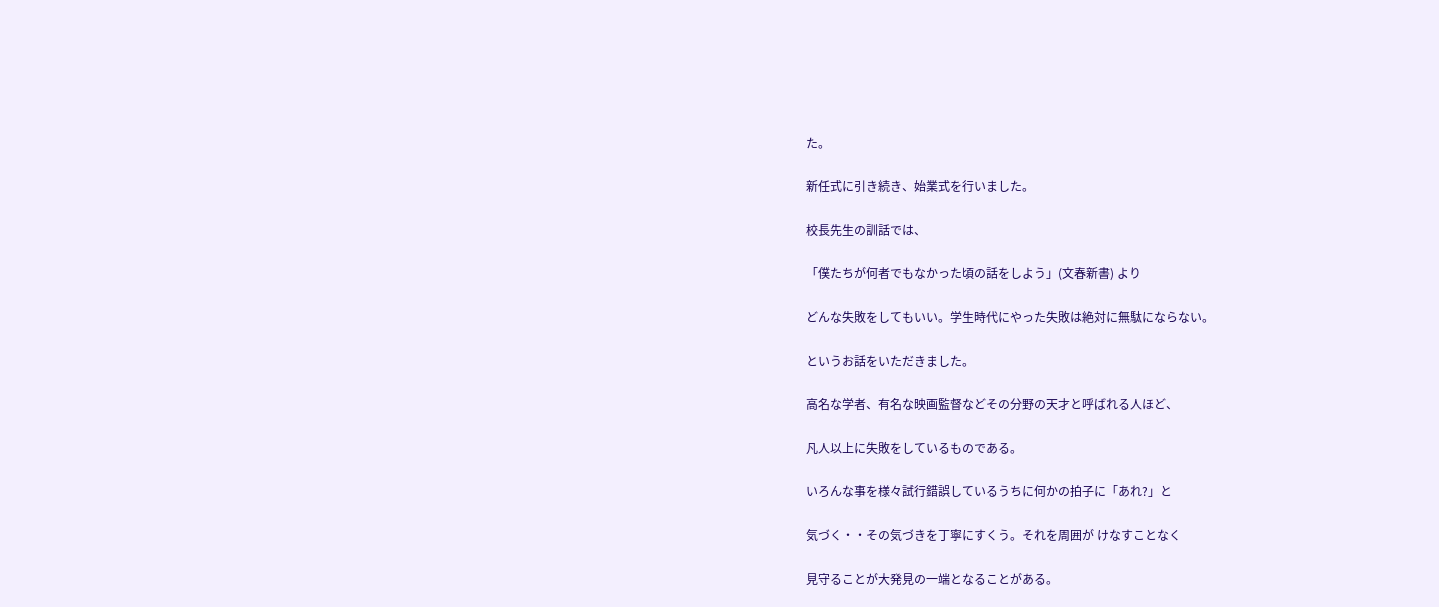た。

新任式に引き続き、始業式を行いました。

校長先生の訓話では、

「僕たちが何者でもなかった頃の話をしよう」(文春新書) より

どんな失敗をしてもいい。学生時代にやった失敗は絶対に無駄にならない。

というお話をいただきました。

高名な学者、有名な映画監督などその分野の天才と呼ばれる人ほど、

凡人以上に失敗をしているものである。

いろんな事を様々試行錯誤しているうちに何かの拍子に「あれ?」と

気づく・・その気づきを丁寧にすくう。それを周囲が けなすことなく

見守ることが大発見の一端となることがある。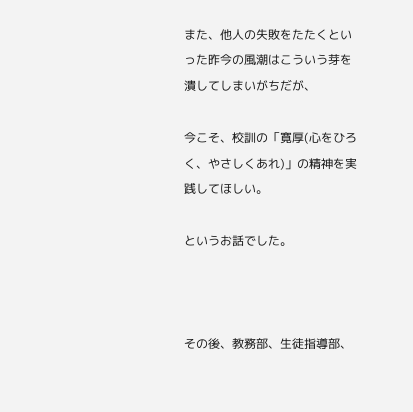また、他人の失敗をたたくといった昨今の風潮はこういう芽を潰してしまいがちだが、

今こそ、校訓の「寛厚(心をひろく、やさしくあれ)」の精神を実践してほしい。

というお話でした。



その後、教務部、生徒指導部、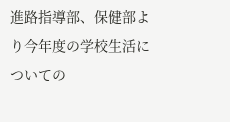進路指導部、保健部より今年度の学校生活についての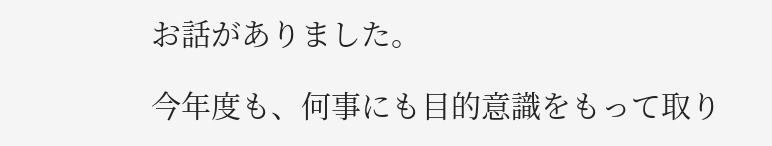お話がありました。

今年度も、何事にも目的意識をもって取り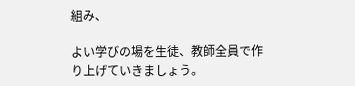組み、

よい学びの場を生徒、教師全員で作り上げていきましょう。